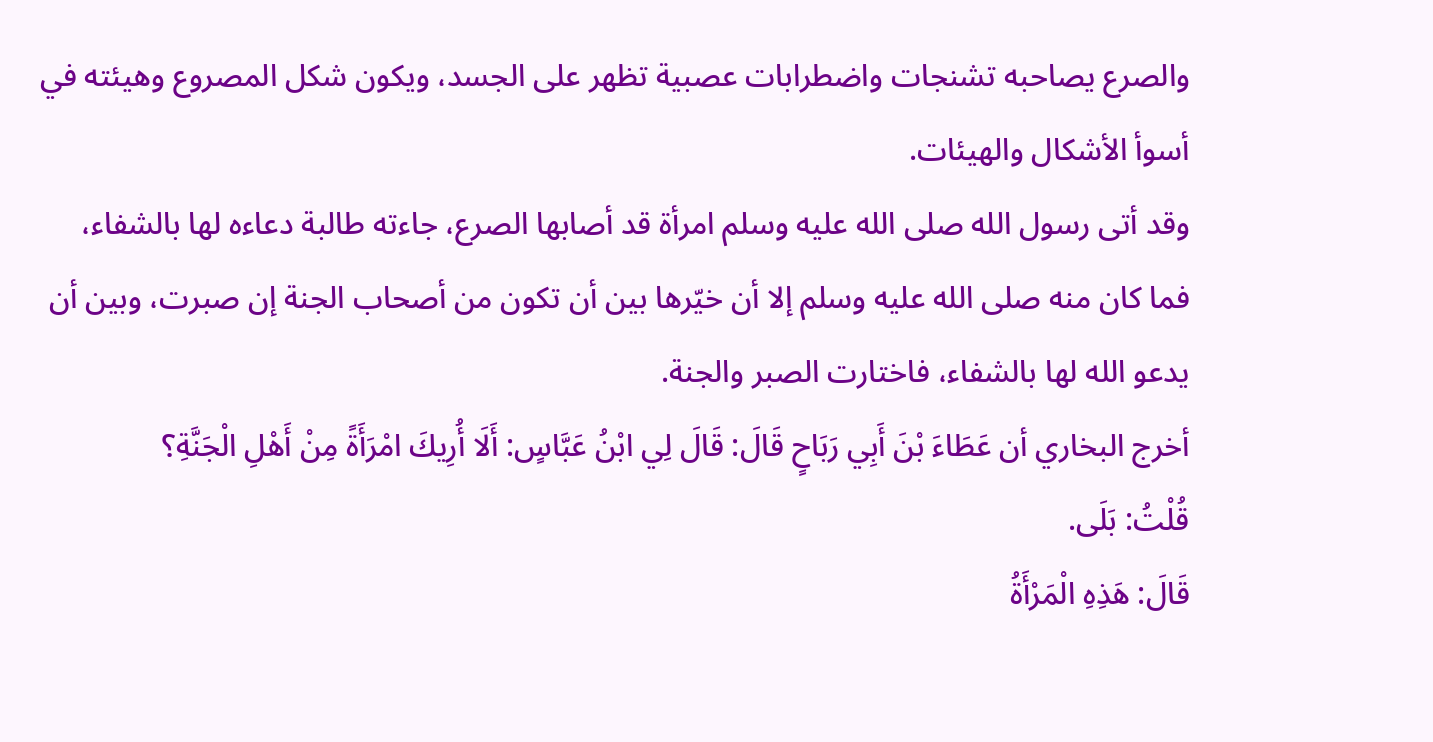والصرع يصاحبه تشنجات واضطرابات عصبية تظهر على الجسد، ويكون شكل المصروع وهيئته في أسوأ الأشكال والهيئات.
وقد أتى رسول الله صلى الله عليه وسلم امرأة قد أصابها الصرع، جاءته طالبة دعاءه لها بالشفاء، فما كان منه صلى الله عليه وسلم إلا أن خيّرها بين أن تكون من أصحاب الجنة إن صبرت، وبين أن يدعو الله لها بالشفاء، فاختارت الصبر والجنة.
أخرج البخاري أن عَطَاءَ بْنَ أَبِي رَبَاحٍ قَالَ: قَالَ لِي ابْنُ عَبَّاسٍ: أَلَا أُرِيكَ امْرَأَةً مِنْ أَهْلِ الْجَنَّةِ؟
قُلْتُ: بَلَى.
قَالَ: هَذِهِ الْمَرْأَةُ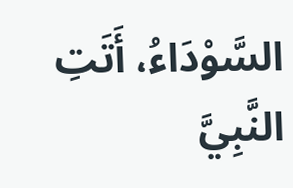السَّوْدَاءُ، أَتَتِ النَّبِيَّ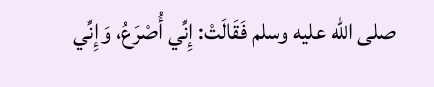صلى الله عليه وسلم فَقَالَتْ: إِنِّي أُصْرَعُ، وَإِنِّي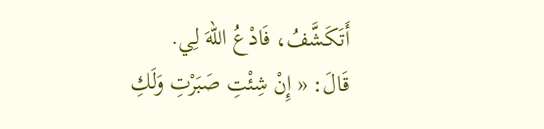أَتَكَشَّفُ، فَادْعُ اللهَ لِي.
قَالَ: « إِنْ شِئْتِ صَبَرْتِ وَلَكِ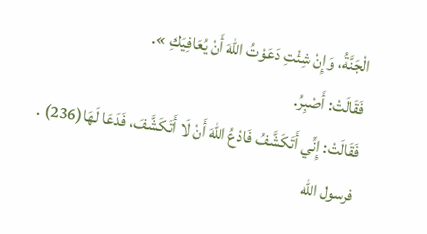الْجَنَّةُ، وَإِنْ شِئْتِ دَعَوْتُ اللهَ أَنْ يُعَافِيَكِ ».
فَقَالَتْ: أَصْبِرُ.
فَقَالَتْ: إِنِّي أَتَكَشَّفُ فَادْعُ اللهَ أَنْ لَا أَتَكَشَّفَ، فَدَعَا لَهَا(236) .
فرسول الله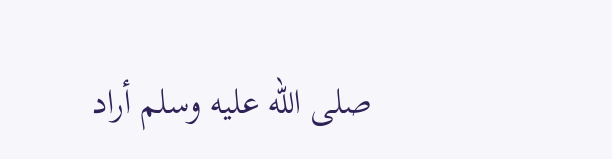صلى الله عليه وسلم أراد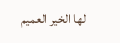لها الخير العميم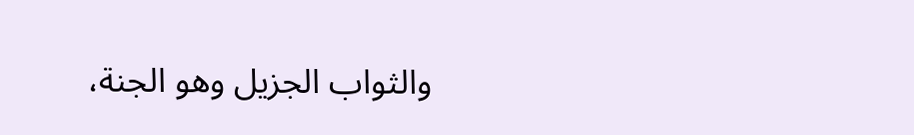والثواب الجزيل وهو الجنة،